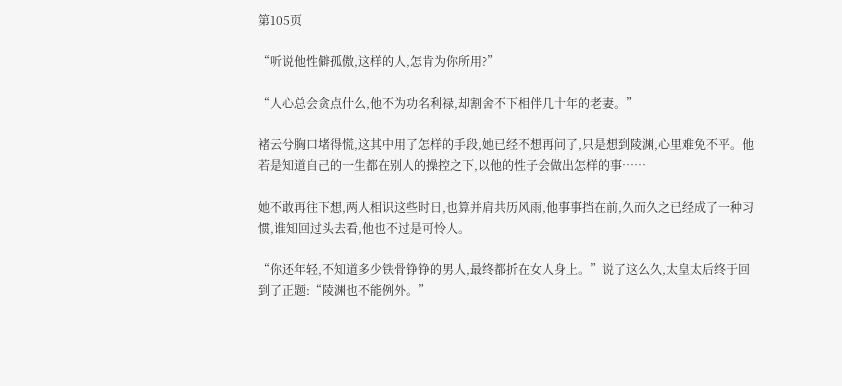第105页

“听说他性僻孤傲,这样的人,怎肯为你所用?”

“人心总会贪点什么,他不为功名利禄,却割舍不下相伴几十年的老妻。”

褚云兮胸口堵得慌,这其中用了怎样的手段,她已经不想再问了,只是想到陵渊,心里难免不平。他若是知道自己的一生都在别人的操控之下,以他的性子会做出怎样的事……

她不敢再往下想,两人相识这些时日,也算并肩共历风雨,他事事挡在前,久而久之已经成了一种习惯,谁知回过头去看,他也不过是可怜人。

“你还年轻,不知道多少铁骨铮铮的男人,最终都折在女人身上。”说了这么久,太皇太后终于回到了正题:“陵渊也不能例外。”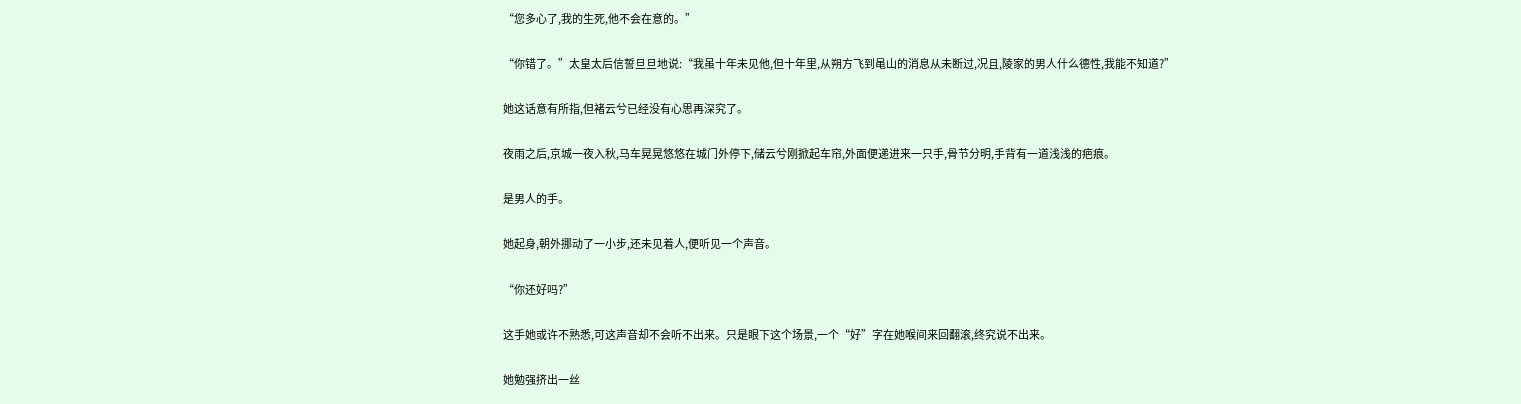“您多心了,我的生死,他不会在意的。”

“你错了。”太皇太后信誓旦旦地说:“我虽十年未见他,但十年里,从朔方飞到黾山的消息从未断过,况且,陵家的男人什么德性,我能不知道?”

她这话意有所指,但褚云兮已经没有心思再深究了。

夜雨之后,京城一夜入秋,马车晃晃悠悠在城门外停下,储云兮刚掀起车帘,外面便递进来一只手,骨节分明,手背有一道浅浅的疤痕。

是男人的手。

她起身,朝外挪动了一小步,还未见着人,便听见一个声音。

“你还好吗?”

这手她或许不熟悉,可这声音却不会听不出来。只是眼下这个场景,一个“好”字在她喉间来回翻滚,终究说不出来。

她勉强挤出一丝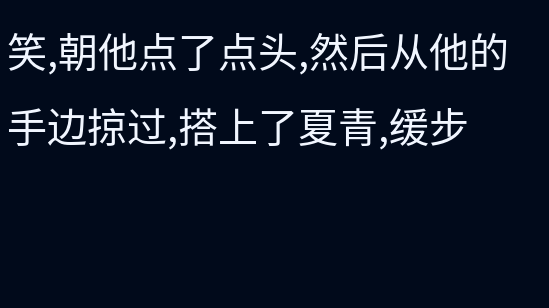笑,朝他点了点头,然后从他的手边掠过,搭上了夏青,缓步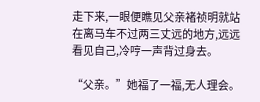走下来,一眼便瞧见父亲褚祯明就站在离马车不过两三丈远的地方,远远看见自己,冷哼一声背过身去。

“父亲。”她福了一福,无人理会。